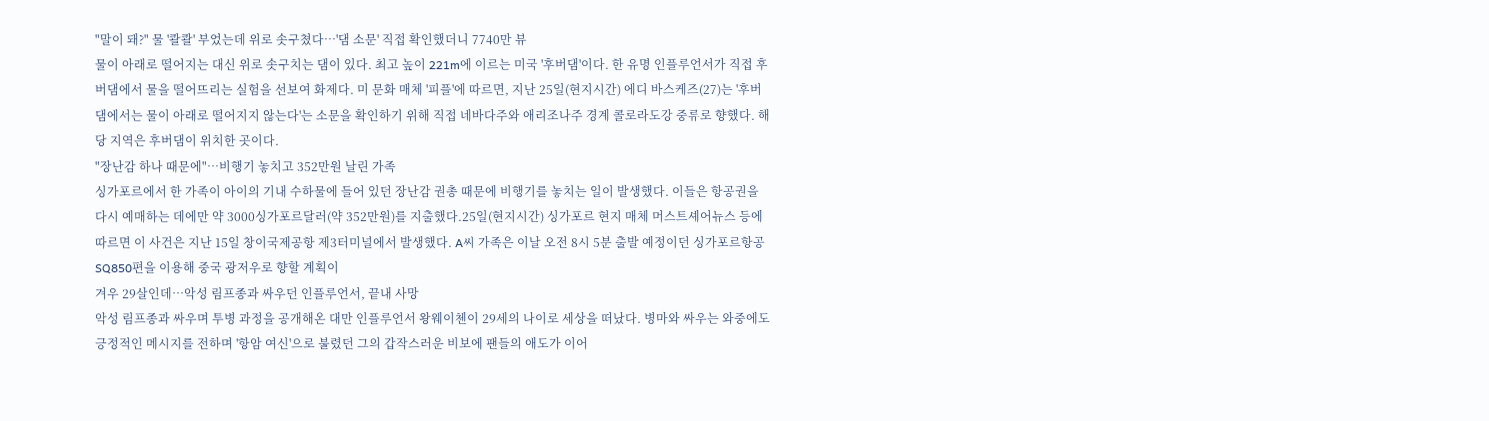"말이 돼?" 물 '콸콸' 부었는데 위로 솟구쳤다…'댐 소문' 직접 확인했더니 7740만 뷰
물이 아래로 떨어지는 대신 위로 솟구치는 댐이 있다. 최고 높이 221m에 이르는 미국 '후버댐'이다. 한 유명 인플루언서가 직접 후버댐에서 물을 떨어뜨리는 실험을 선보여 화제다. 미 문화 매체 '피플'에 따르면, 지난 25일(현지시간) 에디 바스케즈(27)는 '후버댐에서는 물이 아래로 떨어지지 않는다'는 소문을 확인하기 위해 직접 네바다주와 애리조나주 경계 콜로라도강 중류로 향했다. 해당 지역은 후버댐이 위치한 곳이다.
"장난감 하나 때문에"…비행기 놓치고 352만원 날린 가족
싱가포르에서 한 가족이 아이의 기내 수하물에 들어 있던 장난감 권총 때문에 비행기를 놓치는 일이 발생했다. 이들은 항공권을 다시 예매하는 데에만 약 3000싱가포르달러(약 352만원)를 지출했다.25일(현지시간) 싱가포르 현지 매체 머스트셰어뉴스 등에 따르면 이 사건은 지난 15일 창이국제공항 제3터미널에서 발생했다. A씨 가족은 이날 오전 8시 5분 출발 예정이던 싱가포르항공 SQ850편을 이용해 중국 광저우로 향할 계획이
겨우 29살인데…악성 림프종과 싸우던 인플루언서, 끝내 사망
악성 림프종과 싸우며 투병 과정을 공개해온 대만 인플루언서 왕웨이첸이 29세의 나이로 세상을 떠났다. 병마와 싸우는 와중에도 긍정적인 메시지를 전하며 '항암 여신'으로 불렸던 그의 갑작스러운 비보에 팬들의 애도가 이어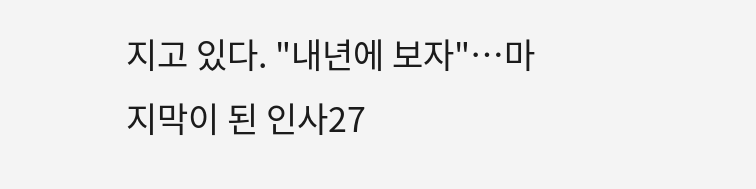지고 있다. "내년에 보자"…마지막이 된 인사27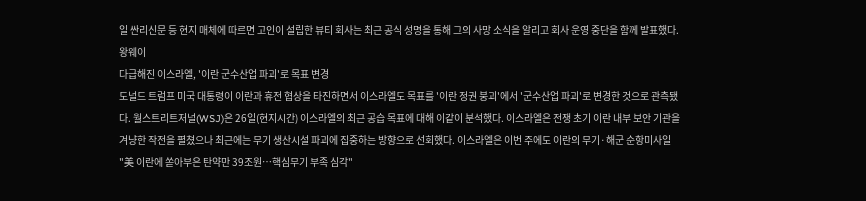일 싼리신문 등 현지 매체에 따르면 고인이 설립한 뷰티 회사는 최근 공식 성명을 통해 그의 사망 소식을 알리고 회사 운영 중단을 함께 발표했다. 왕웨이
다급해진 이스라엘, '이란 군수산업 파괴'로 목표 변경
도널드 트럼프 미국 대통령이 이란과 휴전 협상을 타진하면서 이스라엘도 목표를 '이란 정권 붕괴'에서 '군수산업 파괴'로 변경한 것으로 관측됐다. 월스트리트저널(WSJ)은 26일(현지시간) 이스라엘의 최근 공습 목표에 대해 이같이 분석했다. 이스라엘은 전쟁 초기 이란 내부 보안 기관을 겨냥한 작전을 펼쳤으나 최근에는 무기 생산시설 파괴에 집중하는 방향으로 선회했다. 이스라엘은 이번 주에도 이란의 무기·해군 순항미사일
"美 이란에 쏟아부은 탄약만 39조원…핵심무기 부족 심각"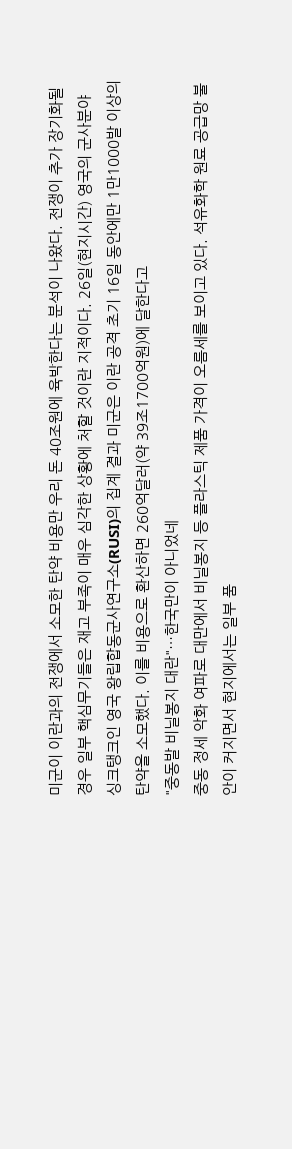미군이 이란과의 전쟁에서 소모한 탄약 비용만 우리 돈 40조원에 육박한다는 분석이 나왔다. 전쟁이 추가 장기화될 경우 일부 핵심무기들은 재고 부족이 매우 심각한 상황에 처할 것이란 지적이다. 26일(현지시간) 영국의 군사분야 싱크탱크인 영국 왕립합동군사연구소(RUSI)의 집계 결과 미군은 이란 공격 초기 16일 동안에만 1만1000발 이상의 탄약을 소모했다. 이를 비용으로 환산하면 260억달러(약 39조1700억원)에 달한다고
"중동발 비닐봉지 대란"…한국만이 아니었네
중동 정세 악화 여파로 대만에서 비닐봉지 등 플라스틱 제품 가격이 오름세를 보이고 있다. 석유화학 원료 공급망 불안이 커지면서 현지에서는 일부 품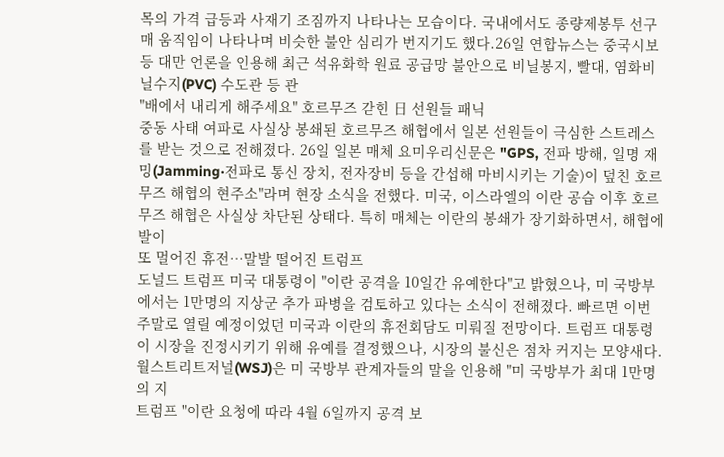목의 가격 급등과 사재기 조짐까지 나타나는 모습이다. 국내에서도 종량제봉투 선구매 움직임이 나타나며 비슷한 불안 심리가 번지기도 했다.26일 연합뉴스는 중국시보 등 대만 언론을 인용해 최근 석유화학 원료 공급망 불안으로 비닐봉지, 빨대, 염화비닐수지(PVC) 수도관 등 관
"배에서 내리게 해주세요" 호르무즈 갇힌 日 선원들 패닉
중동 사태 여파로 사실상 봉쇄된 호르무즈 해협에서 일본 선원들이 극심한 스트레스를 받는 것으로 전해졌다. 26일 일본 매체 요미우리신문은 "GPS, 전파 방해, 일명 재밍(Jamming·전파로 통신 장치, 전자장비 등을 간섭해 마비시키는 기술)이 덮친 호르무즈 해협의 현주소"라며 현장 소식을 전했다. 미국, 이스라엘의 이란 공습 이후 호르무즈 해협은 사실상 차단된 상태다. 특히 매체는 이란의 봉쇄가 장기화하면서, 해협에 발이
또 멀어진 휴전…말발 떨어진 트럼프
도널드 트럼프 미국 대통령이 "이란 공격을 10일간 유예한다"고 밝혔으나, 미 국방부에서는 1만명의 지상군 추가 파병을 검토하고 있다는 소식이 전해졌다. 빠르면 이번 주말로 열릴 예정이었던 미국과 이란의 휴전회담도 미뤄질 전망이다. 트럼프 대통령이 시장을 진정시키기 위해 유예를 결정했으나, 시장의 불신은 점차 커지는 모양새다. 월스트리트저널(WSJ)은 미 국방부 관계자들의 말을 인용해 "미 국방부가 최대 1만명의 지
트럼프 "이란 요청에 따라 4월 6일까지 공격 보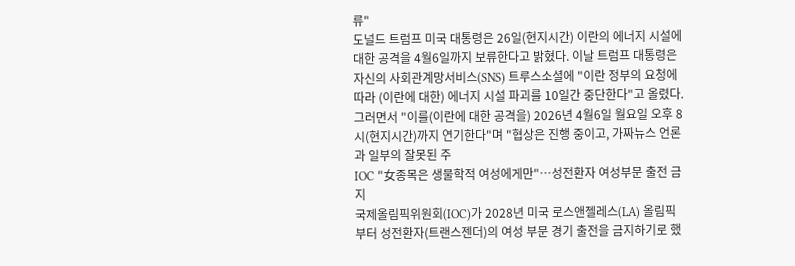류"
도널드 트럼프 미국 대통령은 26일(현지시간) 이란의 에너지 시설에 대한 공격을 4월6일까지 보류한다고 밝혔다. 이날 트럼프 대통령은 자신의 사회관계망서비스(SNS) 트루스소셜에 "이란 정부의 요청에 따라 (이란에 대한) 에너지 시설 파괴를 10일간 중단한다"고 올렸다. 그러면서 "이를(이란에 대한 공격을) 2026년 4월6일 월요일 오후 8시(현지시간)까지 연기한다"며 "협상은 진행 중이고, 가짜뉴스 언론과 일부의 잘못된 주
IOC "女종목은 생물학적 여성에게만"…성전환자 여성부문 출전 금지
국제올림픽위원회(IOC)가 2028년 미국 로스앤젤레스(LA) 올림픽부터 성전환자(트랜스젠더)의 여성 부문 경기 출전을 금지하기로 했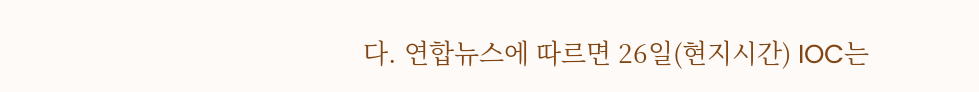다. 연합뉴스에 따르면 26일(현지시간) IOC는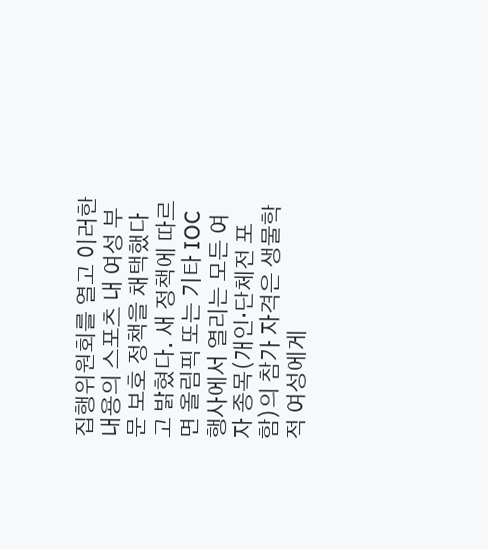집행위원회를 열고 이러한 내용의 스포츠 내 여성 부문 보호 정책을 채택했다고 밝혔다. 새 정책에 따르면 올림픽 또는 기타 IOC 행사에서 열리는 모든 여자 종목(개인·단체전 포함)의 참가 자격은 생물학적 여성에게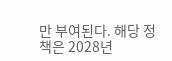만 부여된다. 해당 정책은 2028년